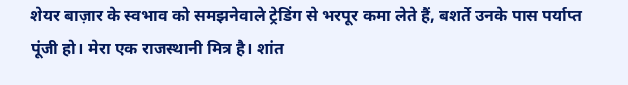शेयर बाज़ार के स्वभाव को समझनेवाले ट्रेडिंग से भरपूर कमा लेते हैं, बशर्ते उनके पास पर्याप्त पूंजी हो। मेरा एक राजस्थानी मित्र है। शांत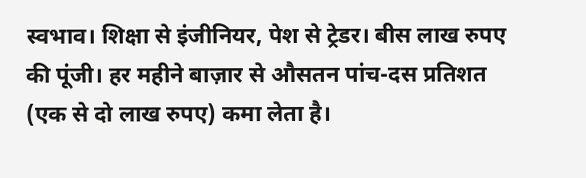स्वभाव। शिक्षा से इंजीनियर, पेश से ट्रेडर। बीस लाख रुपए की पूंजी। हर महीने बाज़ार से औसतन पांच-दस प्रतिशत (एक से दो लाख रुपए) कमा लेता है।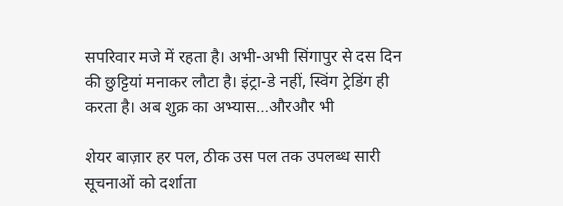सपरिवार मजे में रहता है। अभी-अभी सिंगापुर से दस दिन की छुट्टियां मनाकर लौटा है। इंट्रा-डे नहीं, स्विंग ट्रेडिंग ही करता है। अब शुक्र का अभ्यास…औरऔर भी

शेयर बाज़ार हर पल, ठीक उस पल तक उपलब्ध सारी सूचनाओं को दर्शाता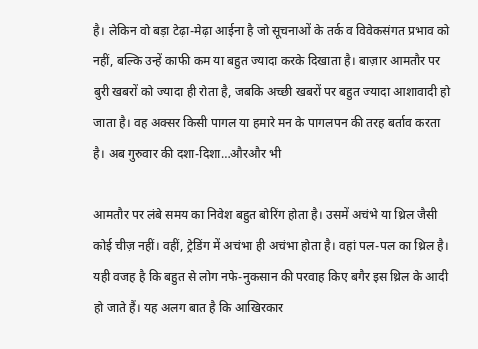है। लेकिन वो बड़ा टेढ़ा-मेढ़ा आईना है जो सूचनाओं के तर्क व विवेकसंगत प्रभाव को नहीं, बल्कि उन्हें काफी कम या बहुत ज्यादा करके दिखाता है। बाज़ार आमतौर पर बुरी खबरों को ज्यादा ही रोता है, जबकि अच्छी खबरों पर बहुत ज्यादा आशावादी हो जाता है। वह अक्सर किसी पागल या हमारे मन के पागलपन की तरह बर्ताव करता है। अब गुरुवार की दशा-दिशा…औरऔर भी

आमतौर पर लंबे समय का निवेश बहुत बोरिंग होता है। उसमें अचंभे या थ्रिल जैसी कोई चीज़ नहीं। वहीं, ट्रेडिंग में अचंभा ही अचंभा होता है। वहां पल-पल का थ्रिल है। यही वजह है कि बहुत से लोग नफे-नुकसान की परवाह किए बगैर इस थ्रिल के आदी हो जाते हैं। यह अलग बात है कि आखिरकार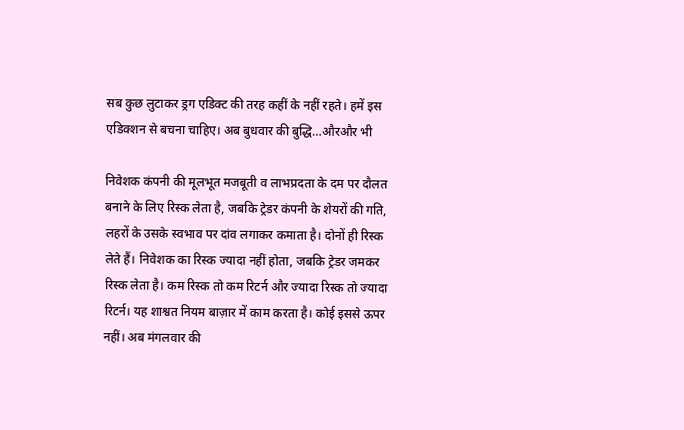सब कुछ लुटाकर ड्रग एडिक्ट की तरह कहीं के नहीं रहते। हमें इस एडिक्शन से बचना चाहिए। अब बुधवार की बुद्धि…औरऔर भी

निवेशक कंपनी की मूलभूत मजबूती व लाभप्रदता के दम पर दौलत बनाने के लिए रिस्क लेता है, जबकि ट्रेडर कंपनी के शेयरों की गति, लहरों के उसके स्वभाव पर दांव लगाकर कमाता है। दोनों ही रिस्क लेते हैं। निवेशक का रिस्क ज्यादा नहीं होता, जबकि ट्रेडर जमकर रिस्क लेता है। कम रिस्क तो कम रिटर्न और ज्यादा रिस्क तो ज्यादा रिटर्न। यह शाश्वत नियम बाज़ार में काम करता है। कोई इससे ऊपर नहीं। अब मंगलवार की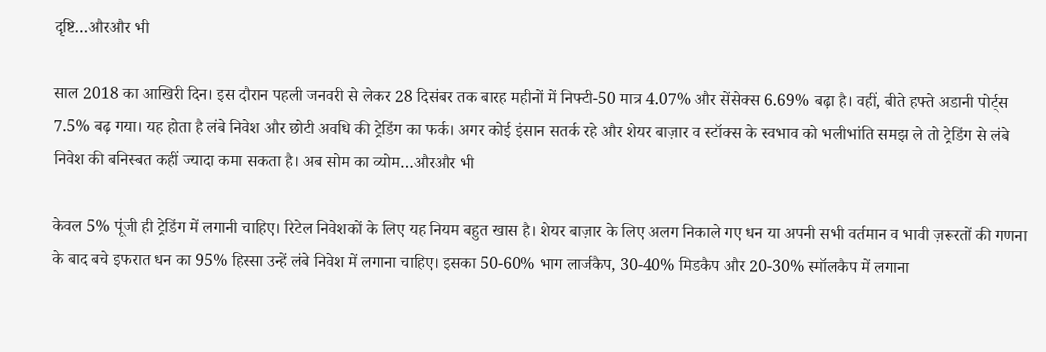दृष्टि…औरऔर भी

साल 2018 का आखिरी दिन। इस दौरान पहली जनवरी से लेकर 28 दिसंबर तक बारह महीनों में निफ्टी-50 मात्र 4.07% और सेंसेक्स 6.69% बढ़ा है। वहीं, बीते हफ्ते अडानी पोर्ट्स 7.5% बढ़ गया। यह होता है लंबे निवेश और छोटी अवधि की ट्रेडिंग का फर्क। अगर कोई इंसान सतर्क रहे और शेयर बाज़ार व स्टॉक्स के स्वभाव को भलीभांति समझ ले तो ट्रेडिंग से लंबे निवेश की बनिस्बत कहीं ज्यादा कमा सकता है। अब सोम का व्योम…औरऔर भी

केवल 5% पूंजी ही ट्रेडिंग में लगानी चाहिए। रिटेल निवेशकों के लिए यह नियम बहुत खास है। शेयर बाज़ार के लिए अलग निकाले गए धन या अपनी सभी वर्तमान व भावी ज़रूरतों की गणना के बाद बचे इफरात धन का 95% हिस्सा उन्हें लंबे निवेश में लगाना चाहिए। इसका 50-60% भाग लार्जकैप, 30-40% मिडकैप और 20-30% स्मॉलकैप में लगाना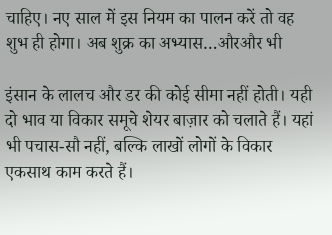चाहिए। नए साल में इस नियम का पालन करें तो वह शुभ ही होगा। अब शुक्र का अभ्यास…औरऔर भी

इंसान के लालच और डर की कोई सीमा नहीं होती। यही दो भाव या विकार समूचे शेयर बाज़ार को चलाते हैं। यहां भी पचास-सौ नहीं, बल्कि लाखों लोगों के विकार एकसाथ काम करते हैं।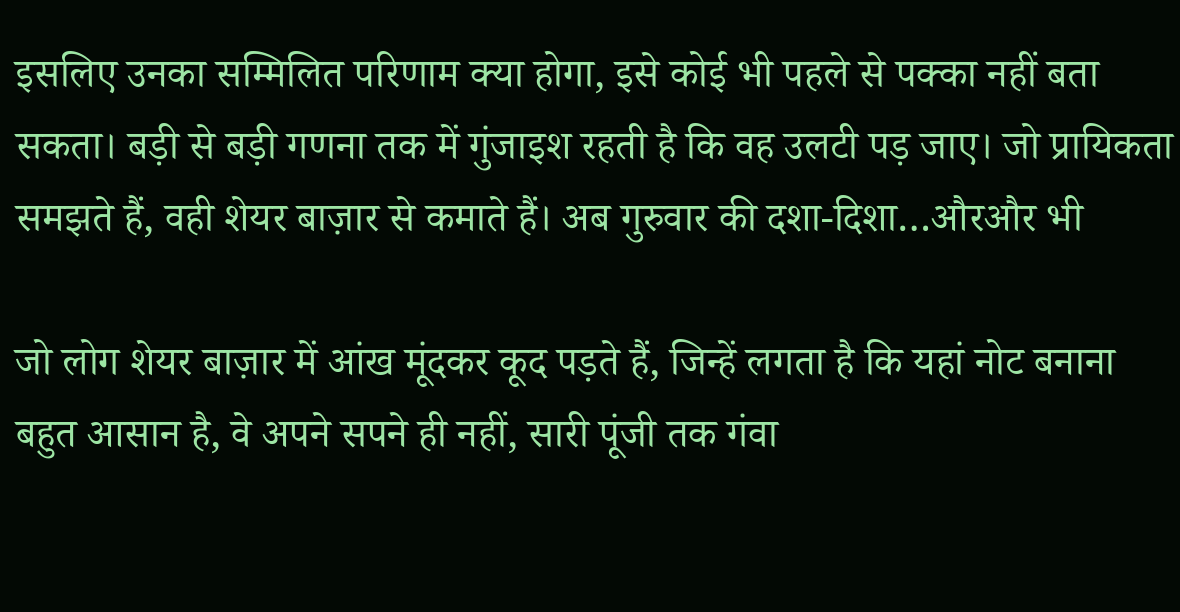इसलिए उनका सम्मिलित परिणाम क्या होगा, इसे कोई भी पहले से पक्का नहीं बता सकता। बड़ी से बड़ी गणना तक में गुंजाइश रहती है कि वह उलटी पड़ जाए। जो प्रायिकता समझते हैं, वही शेयर बाज़ार से कमाते हैं। अब गुरुवार की दशा-दिशा…औरऔर भी

जो लोग शेयर बाज़ार में आंख मूंदकर कूद पड़ते हैं, जिन्हें लगता है कि यहां नोट बनाना बहुत आसान है, वे अपने सपने ही नहीं, सारी पूंजी तक गंवा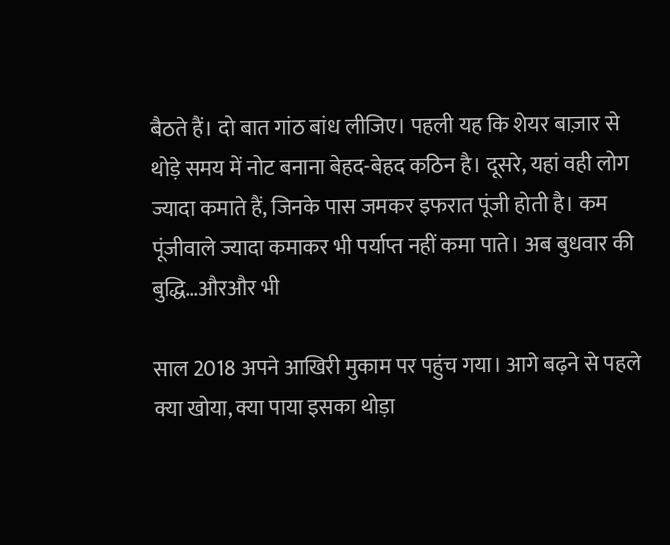बैठते हैं। दो बात गांठ बांध लीजिए। पहली यह कि शेयर बाज़ार से थोड़े समय में नोट बनाना बेहद-बेहद कठिन है। दूसरे, यहां वही लोग ज्यादा कमाते हैं, जिनके पास जमकर इफरात पूंजी होती है। कम पूंजीवाले ज्यादा कमाकर भी पर्याप्त नहीं कमा पाते। अब बुधवार की बुद्धि…औरऔर भी

साल 2018 अपने आखिरी मुकाम पर पहुंच गया। आगे बढ़ने से पहले क्या खोया, क्या पाया इसका थोड़ा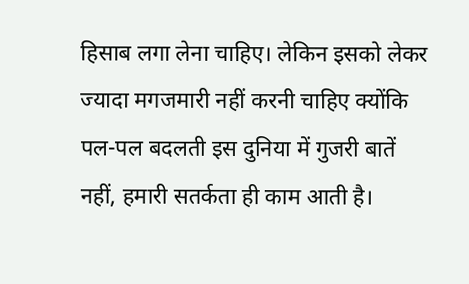हिसाब लगा लेना चाहिए। लेकिन इसको लेकर ज्यादा मगजमारी नहीं करनी चाहिए क्योंकि पल-पल बदलती इस दुनिया में गुजरी बातें नहीं, हमारी सतर्कता ही काम आती है।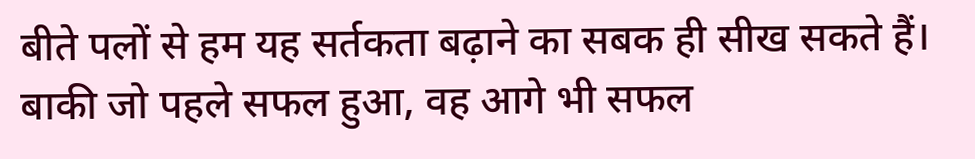बीते पलों से हम यह सर्तकता बढ़ाने का सबक ही सीख सकते हैं। बाकी जो पहले सफल हुआ, वह आगे भी सफल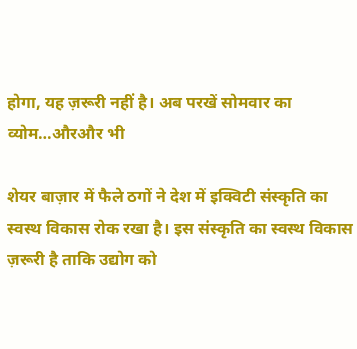होगा, यह ज़रूरी नहीं है। अब परखें सोमवार का व्योम…औरऔर भी

शेयर बाज़ार में फैले ठगों ने देश में इक्विटी संस्कृति का स्वस्थ विकास रोक रखा है। इस संस्कृति का स्वस्थ विकास ज़रूरी है ताकि उद्योग को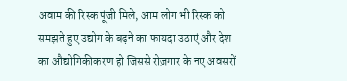अवाम की रिस्क पूंजी मिले, आम लोग भी रिस्क को समझते हुए उद्योग के बढ़ने का फायदा उठाएं और देश का औद्योगिकीकरण हो जिससे रोज़गार के नए अवसरों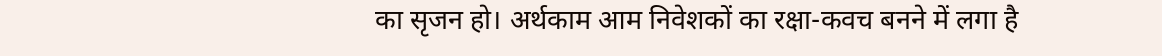का सृजन हो। अर्थकाम आम निवेशकों का रक्षा-कवच बनने में लगा है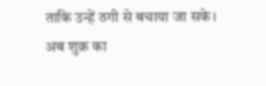ताकि उन्हें ठगी से बचाया जा सके। अब शुक्र का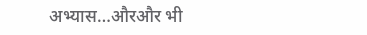अभ्यास…औरऔर भी